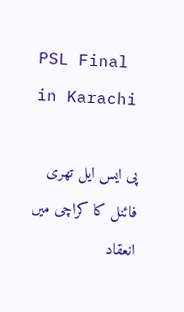PSL Final in Karachi

پی ایس ایل تھری فائنل کا کراچی میں انعقاد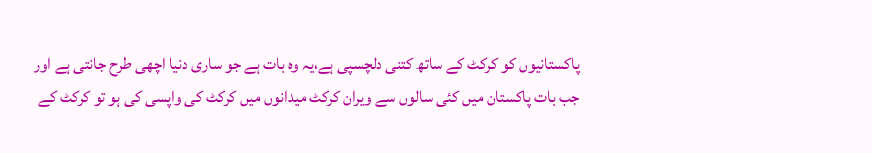پاکستانیوں کو کرکٹ کے ساتھ کتنی دلچسپی ہے،یہ وہ بات ہے جو ساری دنیا اچھی طرح جانتی ہے اور جب بات پاکستان میں کئی سالوں سے ویران کرکٹ میدانوں میں کرکٹ کی واپسی کی ہو تو کرکٹ کے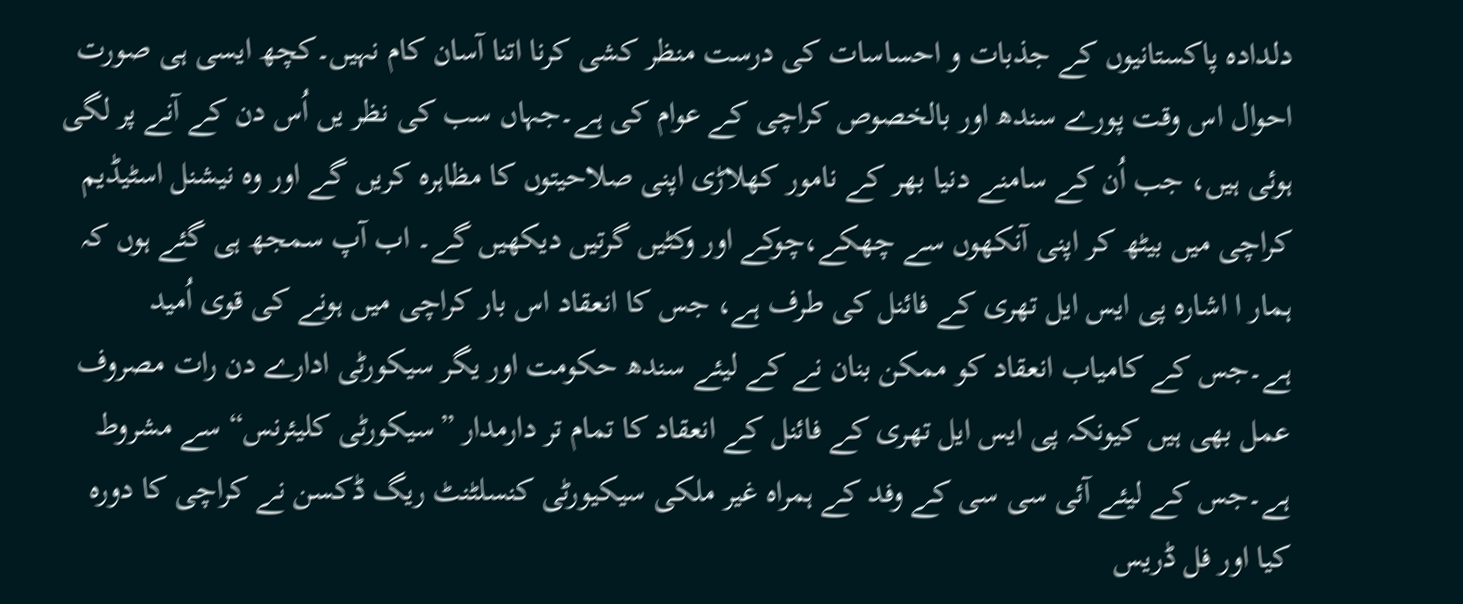دلدادہ پاکستانیوں کے جذبات و احساسات کی درست منظر کشی کرنا اتنا آسان کام نہیں۔کچھ ایسی ہی صورت احوال اس وقت پورے سندھ اور بالخصوص کراچی کے عوام کی ہے۔جہاں سب کی نظر یں اُس دن کے آنے پر لگی ہوئی ہیں، جب اُن کے سامنے دنیا بھر کے نامور کھلاڑی اپنی صلاحیتوں کا مظاہرہ کریں گے اور وہ نیشنل اسٹیڈیم کراچی میں بیٹھ کر اپنی آنکھوں سے چھکے،چوکے اور وکٹیں گرتیں دیکھیں گے۔ اب آپ سمجھ ہی گئے ہوں کہ ہمار ا اشارہ پی ایس ایل تھری کے فائنل کی طرف ہے، جس کا انعقاد اس بار کراچی میں ہونے کی قوی اُمید ہے۔جس کے کامیاب انعقاد کو ممکن بنان نے کے لیئے سندھ حکومت اور یگر سیکورٹی ادارے دن رات مصروف عمل بھی ہیں کیونکہ پی ایس ایل تھری کے فائنل کے انعقاد کا تمام تر دارمدار ”سیکورٹی کلیئرنس“ سے مشروط ہے۔جس کے لیئے آئی سی سی کے وفد کے ہمراہ غیر ملکی سیکیورٹی کنسلٹنٹ ریگ ڈکسن نے کراچی کا دورہ کیا اور فل ڈریس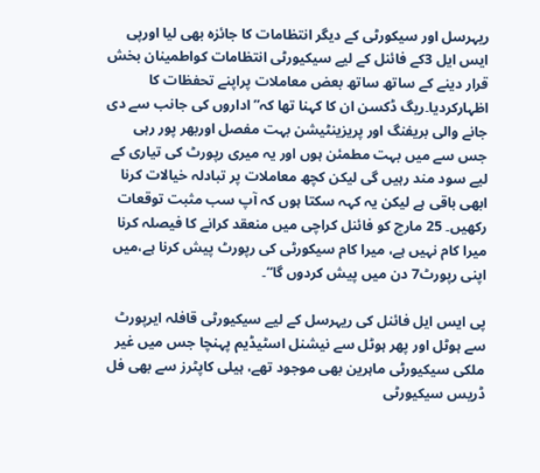ریہرسل اور سیکورٹی کے دیگر انتظامات کا جائزہ بھی لیا اورپی ایس ایل 3کے فائنل کے لیے سیکیورٹی انتظامات کواطمینان بخش قرار دینے کے ساتھ ساتھ بعض معاملات پراپنے تحفظات کا اظہارکردیا۔ریگ ڈکسن ان کا کہنا تھا کہ”اداروں کی جانب سے دی جانے والی بریفنگ اور پریزینٹیشن بہت مفصل اوربھر پور رہی جس سے میں بہت مطمئن ہوں اور یہ میری رپورٹ کی تیاری کے لیے سود مند رہیں گی لیکن کچھ معاملات پر تبادلہ خیالات کرنا ابھی باقی ہے لیکن یہ کہہ سکتا ہوں کہ آپ سب مثبت توقعات رکھیں۔ 25 مارچ کو فائنل کراچی میں منعقد کرانے کا فیصلہ کرنا میرا کام نہیں ہے، میرا کام سیکورٹی کی رپورٹ پیش کرنا ہے،میں اپنی رپورٹ7 دن میں پیش کردوں گا“۔

پی ایس ایل فائنل کی ریہرسل کے لیے سیکیورٹی قافلہ ایرپورٹ سے ہوٹل اور پھر ہوٹل سے نیشنل اسٹیڈیم پہنچا جس میں غیر ملکی سیکیورٹی ماہرین بھی موجود تھے، ہیلی کاپٹرز سے بھی فل ڈریس سیکیورٹی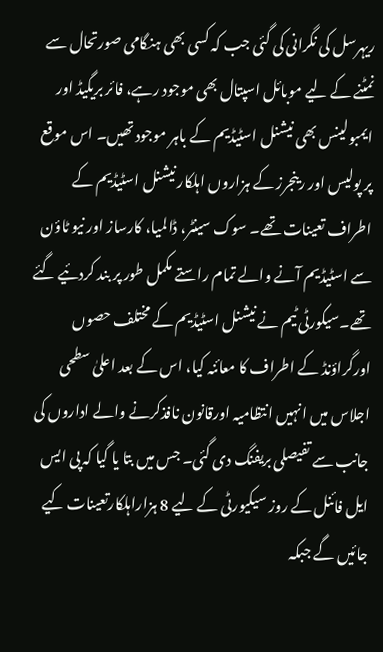ریہرسل کی نگرانی کی گئی جب کہ کسی بھی ہنگامی صورتحال سے نمٹنے کے لیے موبائل اسپتال بھی موجود رہے، فائر بریگیڈ اور ایمبولینس بھی نیشنل اسٹیڈیم کے باہر موجود تھیں۔ اس موقع پر پولیس اور رینجرز کے ہزاروں اہلکار نیشنل اسٹیڈیم کے اطراف تعینات تھے۔ سوک سینٹر، ڈالمیا، کارساز اور نیو ٹاؤن سے اسٹیڈیم آنے والے تمام راستے مکمل طور پر بند کردئیے گئے تھے۔سیکورٹی ٹیم نے نیشنل اسٹیڈیم کے مختلف حصوں اورگراؤنڈ کے اطراف کا معائنہ کیا، اس کے بعد اعلیٰ سطحی اجلاس میں انہیں انتظامیہ اورقانون نافذکرنے والے اداروں کی جانب سے تفیصلی بریفنگ دی گئی۔ جس میں بتا یا گیا کہ پی ایس ایل فائنل کے روز سیکیورٹی کے لیے 8 ہزاراہلکارتعینات کیے جائیں گے جبکہ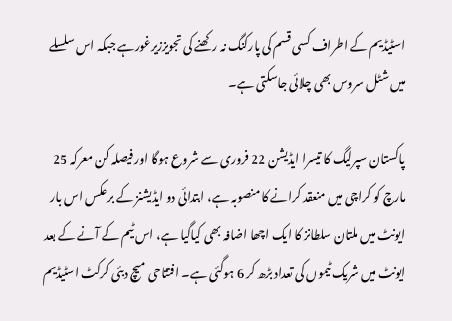اسٹیڈیم کے اطراف کسی قسم کی پارکنگ نہ رکھنے کی تجویززیرغورہے جبکہ اس سلسلے میں شٹل سروس بھی چلائی جاسکتی ہے۔

پاکستان سپرلیگ کا تیسرا ایڈیشن 22 فروری سے شروع ہوگا اور فیصلہ کن معرکہ 25 مارچ کو کراچی میں منعقد کرانے کا منصوبہ ہے، ابتدائی دو ایڈیشنز کے برعکس اس بار ایونٹ میں ملتان سلطانز کا ایک اچھا اضافہ بھی کیاگیا ہے، اس ٹیم کے آنے کے بعد ایونٹ میں شریک ٹیموں کی تعداد بڑھ کر 6 ہوگئی ہے۔ افتتاحی میچ دبئی کرکٹ اسٹیڈیم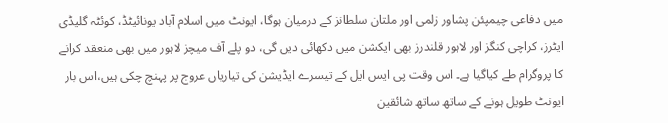میں دفاعی چیمپئن پشاور زلمی اور ملتان سلطانز کے درمیان ہوگا، ایونٹ میں اسلام آباد یونائیٹڈ، کوئٹہ گلیڈی ایٹرز، کراچی کنگز اور لاہور قلندرز بھی ایکشن میں دکھائی دیں گی، دو پلے آف میچز لاہور میں بھی منعقد کرانے کا پروگرام طے کیاگیا ہے۔ اس وقت پی ایس ایل کے تیسرے ایڈیشن کی تیاریاں عروج پر پہنچ چکی ہیں،اس بار ایونٹ طویل ہونے کے ساتھ ساتھ شائقین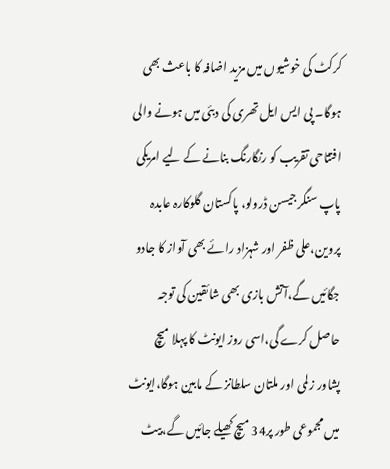کرکٹ کی خوشیوں میں مزید اضافہ کا باعث بھی ہوگا۔ پی ایس ایل تھری کی دبئی میں ہونے والی افتتاحی تقریب کو رنگارنگ بنانے کے لیے امریکی پاپ سنگر جیسن ڈرولو، پاکستان گلوکارہ عابدہ پروین،علی ظفر اور شہزاد رائے بھی آواز کا جادو جگائیں گے،آتش بازی بھی شائقین کی توجہ حاصل کرے گی،اسی روز ایونٹ کا پہلا میچ پشاور زلمی اور ملتان سلطانز کے مابین ہوگا،ایونٹ میں مجموعی طور پر34 میچ کھیلے جائیں گے،بیٹ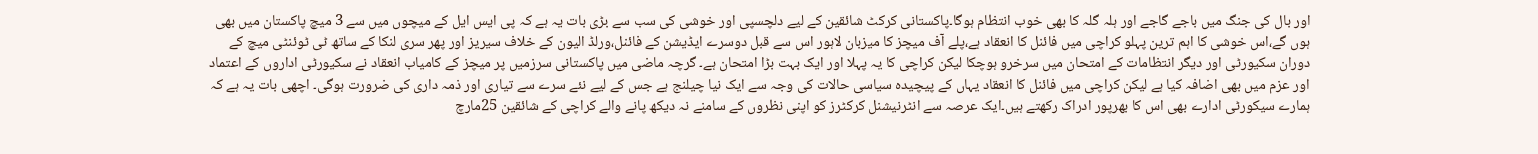اور بال کی جنگ میں باجے گاجے اور ہلہ گلہ کا بھی خوب انتظام ہوگا۔پاکستانی کرکٹ شائقین کے لیے دلچسپی اور خوشی کی سب سے بڑی بات یہ ہے کہ پی ایس ایل کے میچوں میں سے 3 میچ پاکستان میں بھی ہوں گے،اس خوشی کا اہم ترین پہلو کراچی میں فائنل کا انعقاد ہے،پلے آف میچز کا میزبان لاہور اس سے قبل دوسرے ایڈیشن کے فائنل،ورلڈ الیون کے خلاف سیریز اور پھر سری لنکا کے ساتھ ٹی ٹوئنٹی میچ کے دوران سکیورٹی اور دیگر انتظامات کے امتحان میں سرخرو ہوچکا لیکن کراچی کا یہ پہلا اور ایک بہت بڑا امتحان ہے۔ گرچہ ماضی میں پاکستانی سرزمیں پر میچز کے کامیاب انعقاد نے سکیورٹی اداروں کے اعتماد اور عزم میں بھی اضافہ کیا ہے لیکن کراچی میں فائنل کا انعقاد یہاں کے پیچیدہ سیاسی حالات کی وجہ سے ایک نیا چیلنج ہے جس کے لیے نئے سرے سے تیاری اور ذمہ داری کی ضرورت ہوگی۔ اچھی بات یہ ہے کہ ہمارے سیکورٹی ادارے بھی اس کا بھرپور ادراک رکھتے ہیں۔ایک عرصہ سے انٹرنیشنل کرکٹرز کو اپنی نظروں کے سامنے نہ دیکھ پانے والے کراچی کے شائقین 25مارچ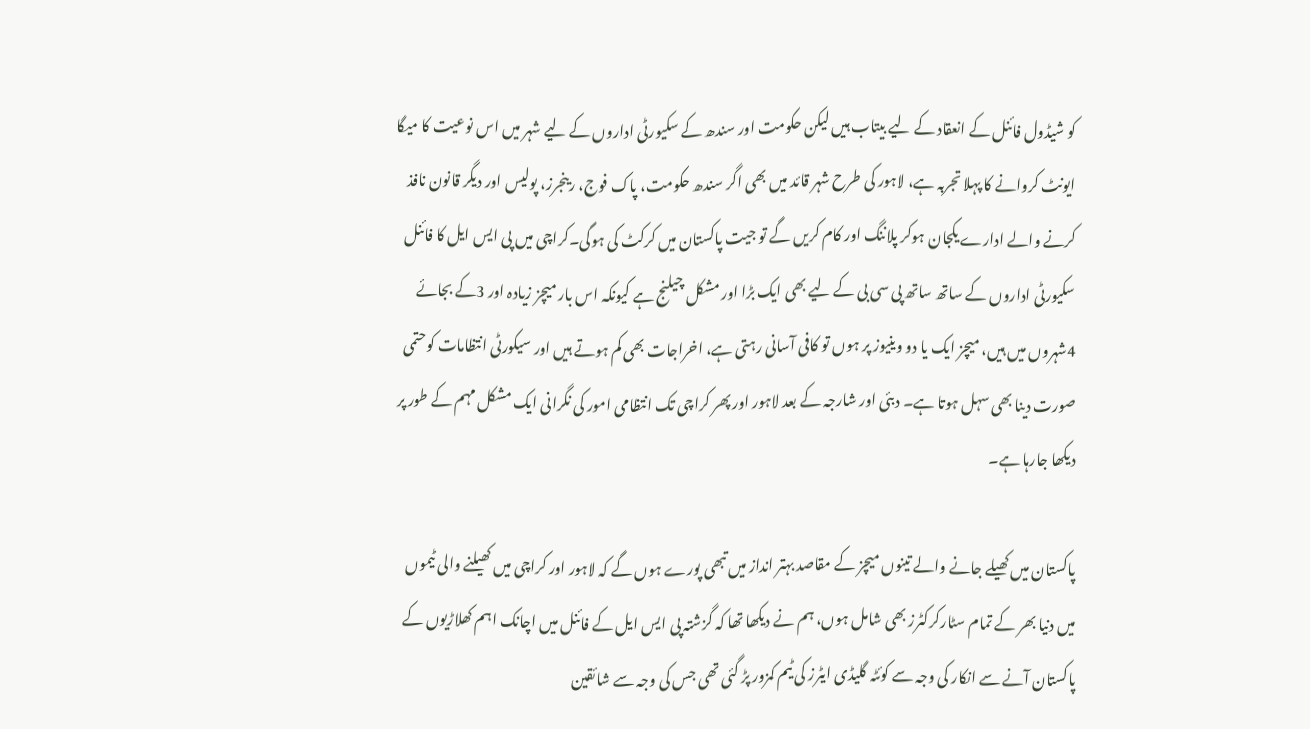کو شیڈول فائنل کے انعقاد کے لیے بیتاب ہیں لیکن حکومت اور سندھ کے سکیورٹی اداروں کے لیے شہر میں اس نوعیت کا میگا ایونٹ کروانے کا پہلا تجربہ ہے، لاہور کی طرح شہر قائد میں بھی اگر سندھ حکومت، پاک فوج، رینجرز، پولیس اور دیگر قانون نافذ کرنے والے ادارے یکجان ہوکر پلاننگ اور کام کریں گے تو جیت پاکستان میں کرکٹ کی ہوگی۔کراچی میں پی ایس ایل کا فائنل سکیورٹی اداروں کے ساتھ ساتھ پی سی بی کے لیے بھی ایک بڑا اور مشکل چیلنج ہے کیونکہ اس بار میچز زیادہ اور 3کے بجائے 4شہروں میں ہیں، میچز ایک یا دو وینیوز پر ہوں تو کافی آسانی رہتی ہے، اخراجات بھی کم ہوتے ہیں اور سیکورٹی انتظامات کوحتمی صورت دینا بھی سہل ہوتا ہے۔ دبئی اور شارجہ کے بعد لاہور اور پھر کراچی تک انتظامی امور کی نگرانی ایک مشکل مہم کے طور پر دیکھا جارہا ہے۔

پاکستان میں کھیلے جانے والے تینوں میچز کے مقاصد بہتر انداز میں تبھی پورے ہوں گے کہ لاہور اور کراچی میں کھیلنے والی ٹیموں میں دنیا بھر کے تمام سٹارکرکٹرز بھی شامل ہوں، ہم نے دیکھا تھا کہ گزشتہ پی ایس ایل کے فائنل میں اچانک اہم کھلاڑیوں کے پاکستان آنے سے انکار کی وجہ سے کوئٹہ گلیڈی ایٹرز کی ٹیم کمزور پڑ گئی تھی جس کی وجہ سے شائقین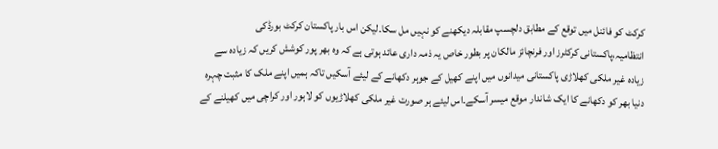کرکٹ کو فائنل میں توقع کے مطابق دلچسپ مقابلہ دیکھنے کو نہیں مل سکا۔لیکن اس بار پاکستان کرکٹ بورڈکی انتظامیہ،پاکستانی کرکٹرز اور فرنچائز مالکان پر بطور خاص یہ ذمہ داری عائد ہوتی ہے کہ وہ بھر پور کوشش کریں کہ زیادہ سے زیادہ غیر ملکی کھلاڑی پاکستانی میدانوں میں اپنے کھیل کے جوہر دکھانے کے لیئے آسکیں تاکہ ہمیں اپنے ملک کا مثبت چہرہ دنیا بھر کو دکھانے کا ایک شاندار موقع میسر آسکے۔اس لیئے ہر صورت غیر ملکی کھلاڑیوں کو لاہور اور کراچی میں کھیلنے کے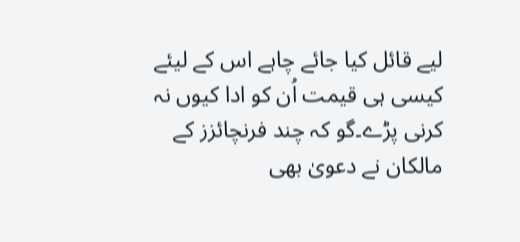لیے قائل کیا جائے چاہے اس کے لیئے کیسی ہی قیمت اُن کو ادا کیوں نہ کرنی پڑے۔گو کہ چند فرنچائزز کے مالکان نے دعویٰ بھی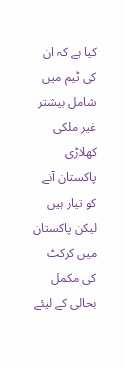کیا ہے کہ ان کی ٹیم میں شامل بیشتر غیر ملکی کھلاڑی پاکستان آنے کو تیار ہیں لیکن پاکستان میں کرکٹ کی مکمل بحالی کے لیئے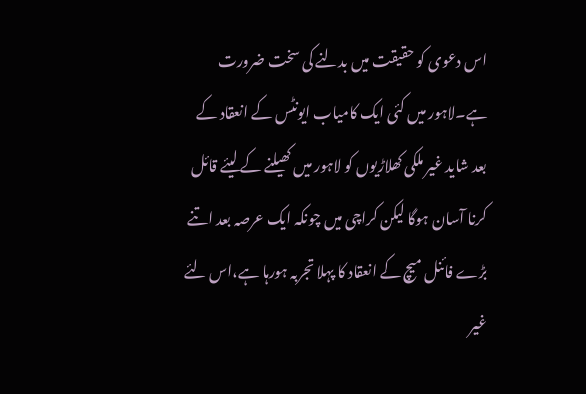اس دعوی کو حقیقت میں بدلنے کی سخت ضرورت ہے۔لاہور میں کئی ایک کامیاب ایونٹس کے انعقاد کے بعد شاید غیر ملکی کھلاڑیوں کو لاہور میں کھیلنے کے لیئے قائل کرنا آسان ہوگا لیکن کراچی میں چونکہ ایک عرصہ بعد اتنے بڑے فائنل میچ کے انعقاد کا پہلا تجربہ ہورہا ہے،اس لئے غیر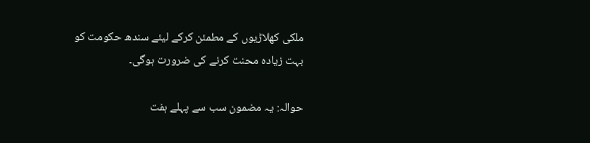ملکی کھلاڑیوں کے مطمئن کرکے لیئے سندھ حکومت کو بہت زیادہ محنت کرنے کی ضرورت ہوگی۔

حوالہ: یہ مضمون سب سے پہلے ہفت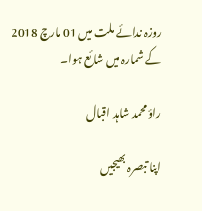روزہ ندائے ملت میں 01 مارچ 2018 کے شمارہ میں شائع ہوا۔

راؤ محمد شاہد اقبال

اپنا تبصرہ بھیجیں